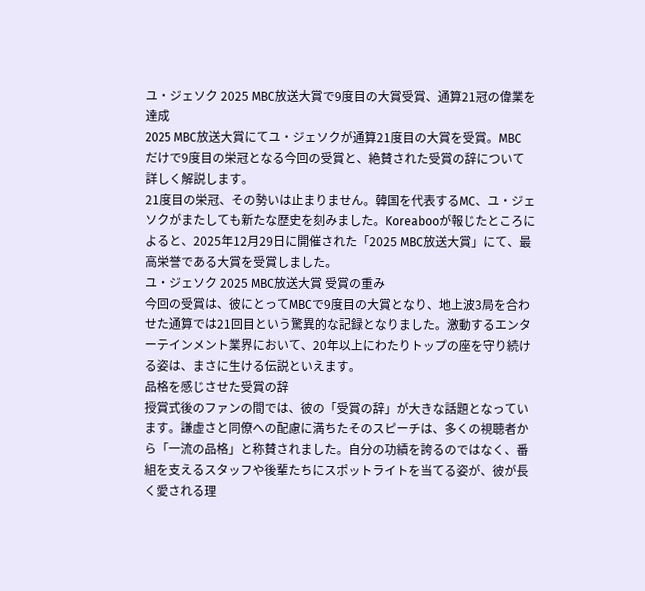ユ・ジェソク 2025 MBC放送大賞で9度目の大賞受賞、通算21冠の偉業を達成
2025 MBC放送大賞にてユ・ジェソクが通算21度目の大賞を受賞。MBCだけで9度目の栄冠となる今回の受賞と、絶賛された受賞の辞について詳しく解説します。
21度目の栄冠、その勢いは止まりません。韓国を代表するMC、ユ・ジェソクがまたしても新たな歴史を刻みました。Koreabooが報じたところによると、2025年12月29日に開催された「2025 MBC放送大賞」にて、最高栄誉である大賞を受賞しました。
ユ・ジェソク 2025 MBC放送大賞 受賞の重み
今回の受賞は、彼にとってMBCで9度目の大賞となり、地上波3局を合わせた通算では21回目という驚異的な記録となりました。激動するエンターテインメント業界において、20年以上にわたりトップの座を守り続ける姿は、まさに生ける伝説といえます。
品格を感じさせた受賞の辞
授賞式後のファンの間では、彼の「受賞の辞」が大きな話題となっています。謙虚さと同僚への配慮に満ちたそのスピーチは、多くの視聴者から「一流の品格」と称賛されました。自分の功績を誇るのではなく、番組を支えるスタッフや後輩たちにスポットライトを当てる姿が、彼が長く愛される理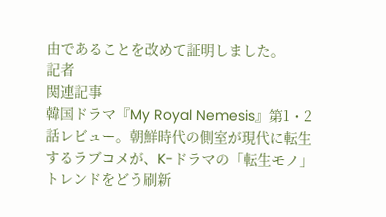由であることを改めて証明しました。
記者
関連記事
韓国ドラマ『My Royal Nemesis』第1・2話レビュー。朝鮮時代の側室が現代に転生するラブコメが、K-ドラマの「転生モノ」トレンドをどう刷新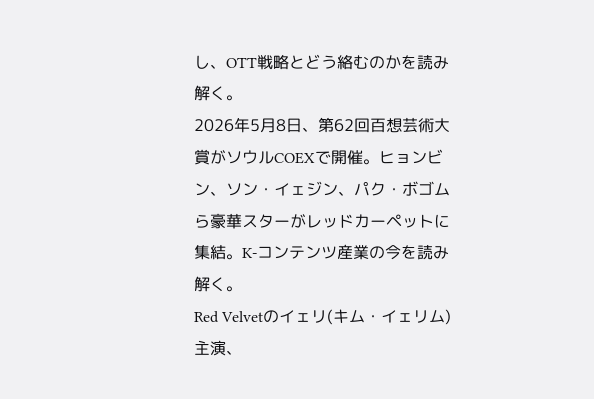し、OTT戦略とどう絡むのかを読み解く。
2026年5月8日、第62回百想芸術大賞がソウルCOEXで開催。ヒョンビン、ソン・イェジン、パク・ボゴムら豪華スターがレッドカーペットに集結。K-コンテンツ産業の今を読み解く。
Red Velvetのイェリ(キム・イェリム)主演、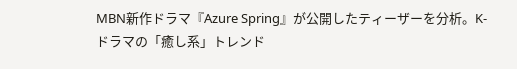MBN新作ドラマ『Azure Spring』が公開したティーザーを分析。K-ドラマの「癒し系」トレンド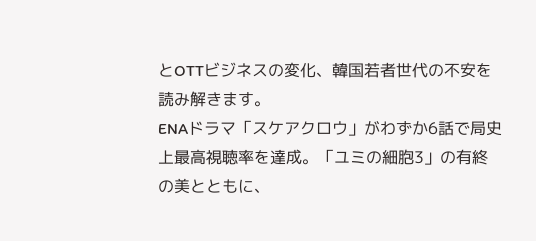とOTTビジネスの変化、韓国若者世代の不安を読み解きます。
ENAドラマ「スケアクロウ」がわずか6話で局史上最高視聴率を達成。「ユミの細胞3」の有終の美とともに、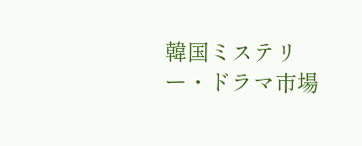韓国ミステリー・ドラマ市場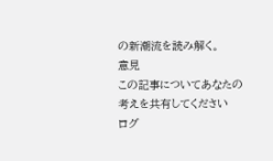の新潮流を読み解く。
意見
この記事についてあなたの考えを共有してください
ログ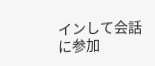インして会話に参加